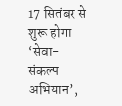17 सितंबर से शुरू होगा ‘सेवा-संकल्प अभियान’,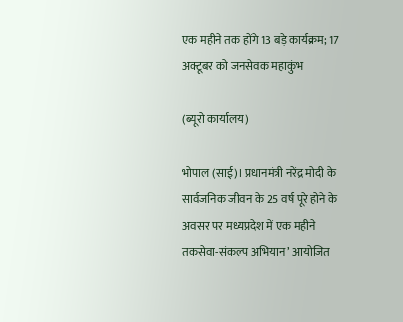एक महीने तक होंगे 13 बड़े कार्यक्रम; 17 अक्टूबर को जनसेवक महाकुंभ

(ब्यूरो कार्यालय)

भोपाल (साई)। प्रधानमंत्री नरेंद्र मोदी के सार्वजनिक जीवन के 25 वर्ष पूरे होने के अवसर पर मध्यप्रदेश में एक महीने तकसेवा-संकल्प अभियान’ आयोजित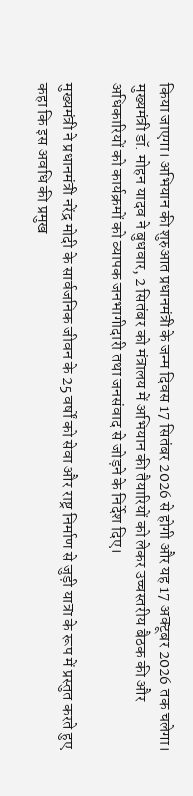किया जाएगा। अभियान की शुरुआत प्रधानमंत्री के जन्म दिवस 17 सितंबर 2026 से होगी और यह 17 अक्टूबर 2026 तक चलेगा। मुख्यमंत्री डॉ. मोहन यादव ने बुधवार, 2 सितंबर को मंत्रालय में अभियान की तैयारियों को लेकर उच्चस्तरीय बैठक की और अधिकारियों को कार्यक्रमों को व्यापक जनभागीदारी तथा जनसंवाद से जोड़ने के निर्देश दिए।

मुख्यमंत्री ने प्रधानमंत्री नरेंद्र मोदी के सार्वजनिक जीवन के 25 वर्षों को सेवा और राष्ट्र निर्माण से जुड़ी यात्रा के रूप में प्रस्तुत करते हुए कहा कि इस अवधि की प्रमुख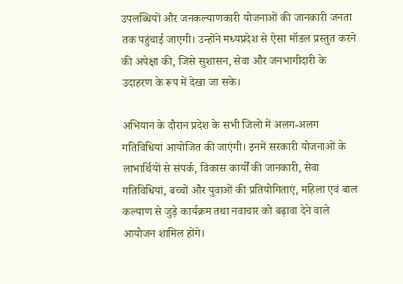उपलब्धियों और जनकल्याणकारी योजनाओं की जानकारी जनता तक पहुंचाई जाएगी। उन्होंने मध्यप्रदेश से ऐसा मॉडल प्रस्तुत करने की अपेक्षा की, जिसे सुशासन, सेवा और जनभागीदारी के उदाहरण के रूप में देखा जा सके।

अभियान के दौरान प्रदेश के सभी जिलों में अलग-अलग गतिविधियां आयोजित की जाएंगी। इनमें सरकारी योजनाओं के लाभार्थियों से संपर्क, विकास कार्यों की जानकारी, सेवा गतिविधियां, बच्चों और युवाओं की प्रतियोगिताएं, महिला एवं बाल कल्याण से जुड़े कार्यक्रम तथा नवाचार को बढ़ावा देने वाले आयोजन शामिल होंगे।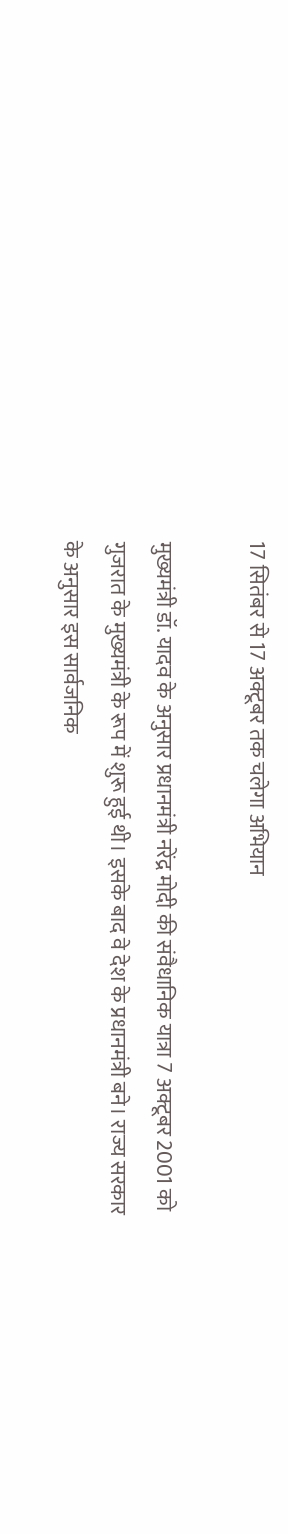17 सितंबर से 17 अक्टूबर तक चलेगा अभियान

मुख्यमंत्री डॉ. यादव के अनुसार प्रधानमंत्री नरेंद्र मोदी की संवैधानिक यात्रा 7 अक्टूबर 2001 को गुजरात के मुख्यमंत्री के रूप में शुरू हुई थी। इसके बाद वे देश के प्रधानमंत्री बने। राज्य सरकार के अनुसार इस सार्वजनिक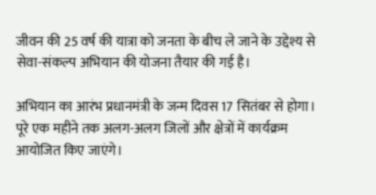जीवन की 25 वर्ष की यात्रा को जनता के बीच ले जाने के उद्देश्य से सेवा-संकल्प अभियान की योजना तैयार की गई है।

अभियान का आरंभ प्रधानमंत्री के जन्म दिवस 17 सितंबर से होगा। पूरे एक महीने तक अलग-अलग जिलों और क्षेत्रों में कार्यक्रम आयोजित किए जाएंगे।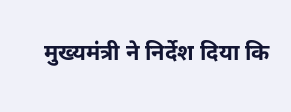मुख्यमंत्री ने निर्देश दिया कि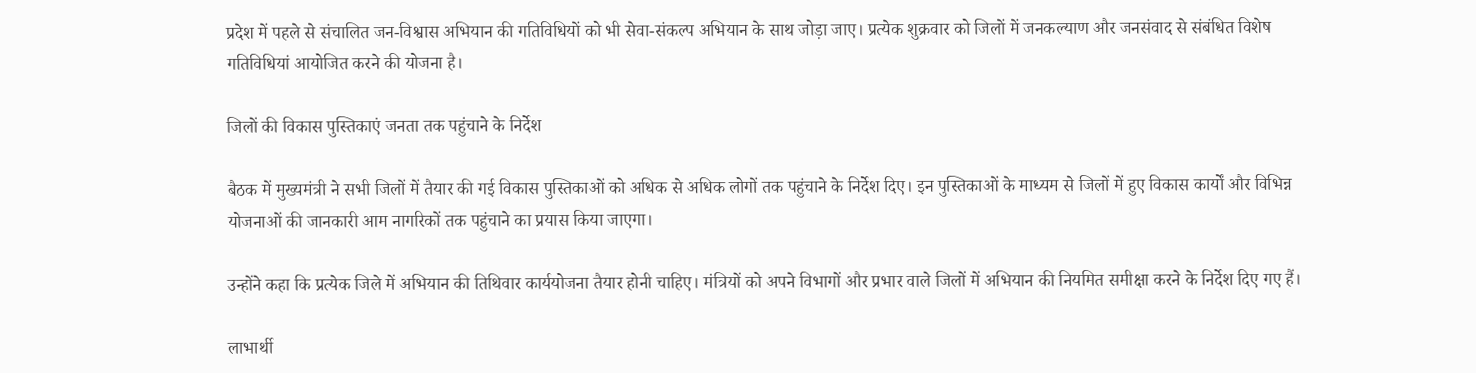प्रदेश में पहले से संचालित जन-विश्वास अभियान की गतिविधियों को भी सेवा-संकल्प अभियान के साथ जोड़ा जाए। प्रत्येक शुक्रवार को जिलों में जनकल्याण और जनसंवाद से संबंधित विशेष गतिविधियां आयोजित करने की योजना है।

जिलों की विकास पुस्तिकाएं जनता तक पहुंचाने के निर्देश

बैठक में मुख्यमंत्री ने सभी जिलों में तैयार की गई विकास पुस्तिकाओं को अधिक से अधिक लोगों तक पहुंचाने के निर्देश दिए। इन पुस्तिकाओं के माध्यम से जिलों में हुए विकास कार्यों और विभिन्न योजनाओं की जानकारी आम नागरिकों तक पहुंचाने का प्रयास किया जाएगा।

उन्होंने कहा कि प्रत्येक जिले में अभियान की तिथिवार कार्ययोजना तैयार होनी चाहिए। मंत्रियों को अपने विभागों और प्रभार वाले जिलों में अभियान की नियमित समीक्षा करने के निर्देश दिए गए हैं।

लाभार्थी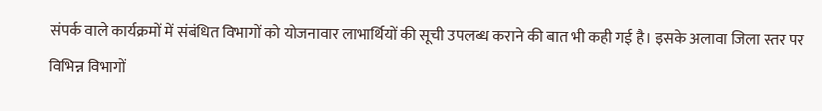संपर्क वाले कार्यक्रमों में संबंधित विभागों को योजनावार लाभार्थियों की सूची उपलब्ध कराने की बात भी कही गई है। इसके अलावा जिला स्तर पर विभिन्न विभागों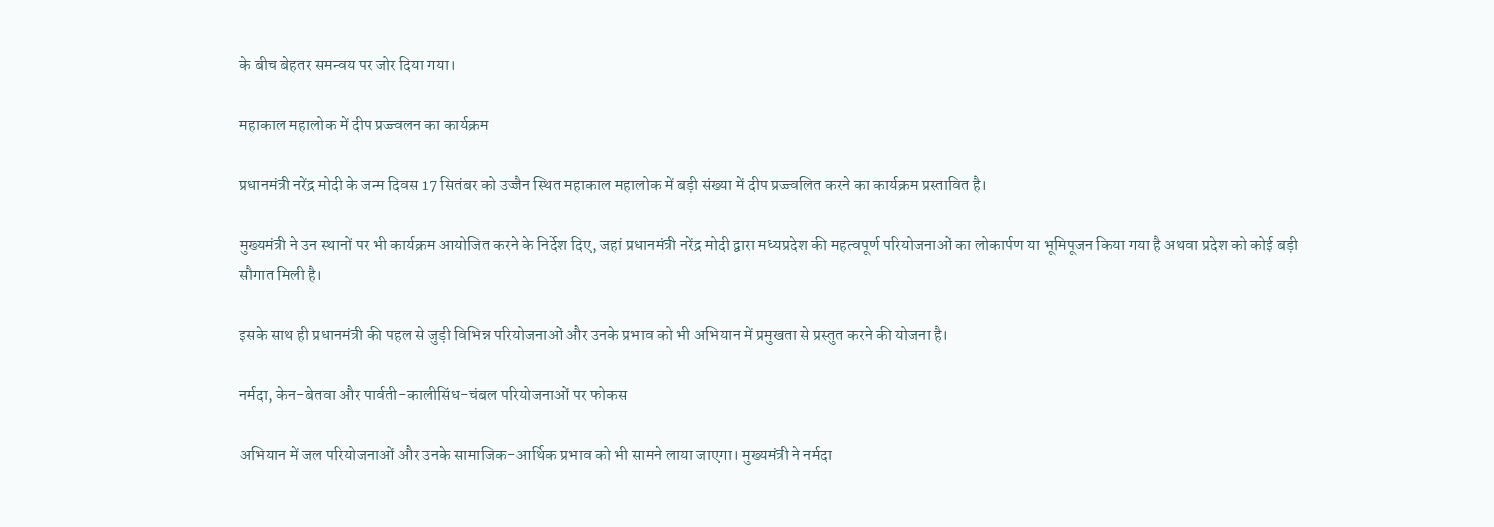के बीच बेहतर समन्वय पर जोर दिया गया।

महाकाल महालोक में दीप प्रज्ज्वलन का कार्यक्रम

प्रधानमंत्री नरेंद्र मोदी के जन्म दिवस 17 सितंबर को उज्जैन स्थित महाकाल महालोक में बड़ी संख्या में दीप प्रज्ज्वलित करने का कार्यक्रम प्रस्तावित है।

मुख्यमंत्री ने उन स्थानों पर भी कार्यक्रम आयोजित करने के निर्देश दिए, जहां प्रधानमंत्री नरेंद्र मोदी द्वारा मध्यप्रदेश की महत्वपूर्ण परियोजनाओं का लोकार्पण या भूमिपूजन किया गया है अथवा प्रदेश को कोई बड़ी सौगात मिली है।

इसके साथ ही प्रधानमंत्री की पहल से जुड़ी विभिन्न परियोजनाओं और उनके प्रभाव को भी अभियान में प्रमुखता से प्रस्तुत करने की योजना है।

नर्मदा, केन-बेतवा और पार्वती-कालीसिंध-चंबल परियोजनाओं पर फोकस

अभियान में जल परियोजनाओं और उनके सामाजिक-आर्थिक प्रभाव को भी सामने लाया जाएगा। मुख्यमंत्री ने नर्मदा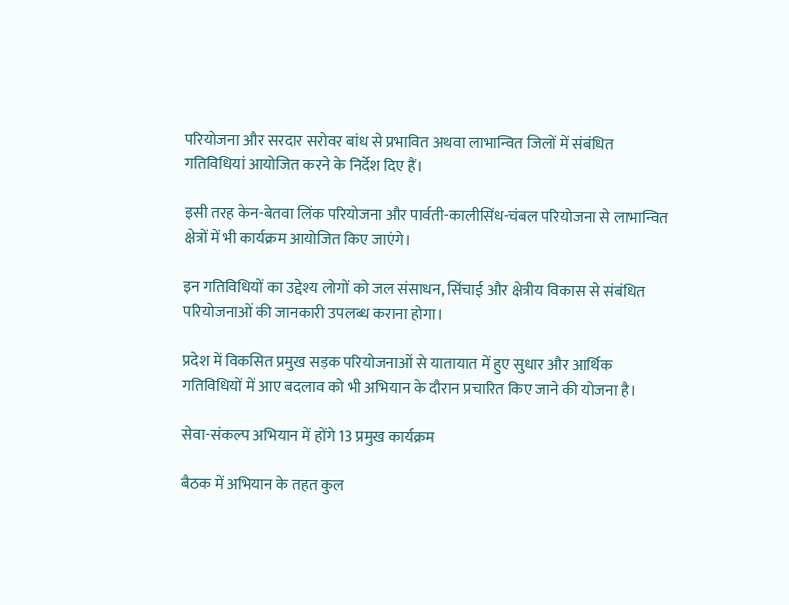परियोजना और सरदार सरोवर बांध से प्रभावित अथवा लाभान्वित जिलों में संबंधित गतिविधियां आयोजित करने के निर्देश दिए हैं।

इसी तरह केन-बेतवा लिंक परियोजना और पार्वती-कालीसिंध-चंबल परियोजना से लाभान्वित क्षेत्रों में भी कार्यक्रम आयोजित किए जाएंगे।

इन गतिविधियों का उद्देश्य लोगों को जल संसाधन, सिंचाई और क्षेत्रीय विकास से संबंधित परियोजनाओं की जानकारी उपलब्ध कराना होगा।

प्रदेश में विकसित प्रमुख सड़क परियोजनाओं से यातायात में हुए सुधार और आर्थिक गतिविधियों में आए बदलाव को भी अभियान के दौरान प्रचारित किए जाने की योजना है।

सेवा-संकल्प अभियान में होंगे 13 प्रमुख कार्यक्रम

बैठक में अभियान के तहत कुल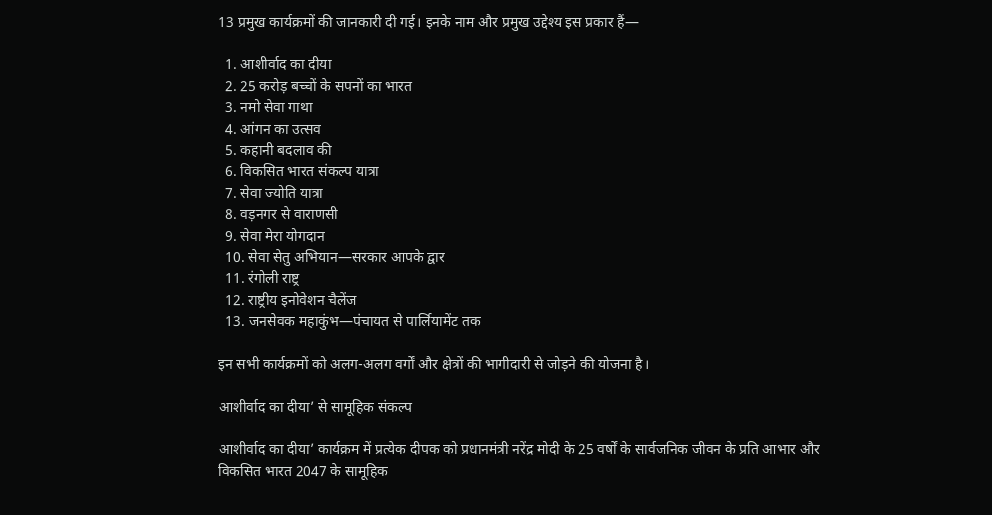13 प्रमुख कार्यक्रमों की जानकारी दी गई। इनके नाम और प्रमुख उद्देश्य इस प्रकार हैं—

  1. आशीर्वाद का दीया
  2. 25 करोड़ बच्चों के सपनों का भारत
  3. नमो सेवा गाथा
  4. आंगन का उत्सव
  5. कहानी बदलाव की
  6. विकसित भारत संकल्प यात्रा
  7. सेवा ज्योति यात्रा
  8. वड़नगर से वाराणसी
  9. सेवा मेरा योगदान
  10. सेवा सेतु अभियान—सरकार आपके द्वार
  11. रंगोली राष्ट्र
  12. राष्ट्रीय इनोवेशन चैलेंज
  13. जनसेवक महाकुंभ—पंचायत से पार्लियामेंट तक

इन सभी कार्यक्रमों को अलग-अलग वर्गों और क्षेत्रों की भागीदारी से जोड़ने की योजना है।

आशीर्वाद का दीया’ से सामूहिक संकल्प

आशीर्वाद का दीया’ कार्यक्रम में प्रत्येक दीपक को प्रधानमंत्री नरेंद्र मोदी के 25 वर्षों के सार्वजनिक जीवन के प्रति आभार और विकसित भारत 2047 के सामूहिक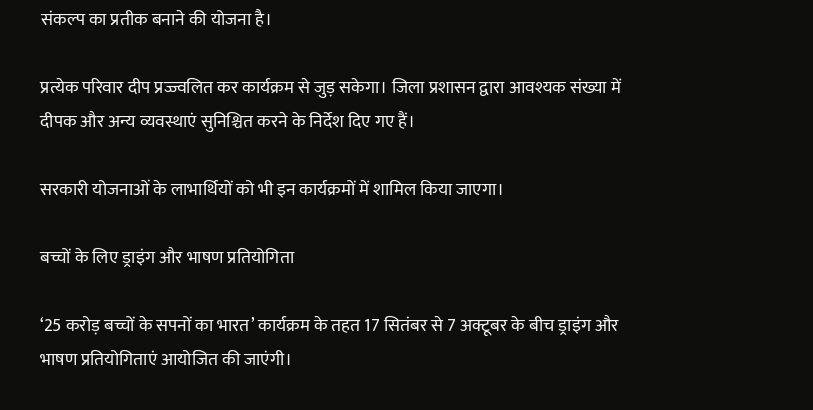संकल्प का प्रतीक बनाने की योजना है।

प्रत्येक परिवार दीप प्रज्ज्वलित कर कार्यक्रम से जुड़ सकेगा। जिला प्रशासन द्वारा आवश्यक संख्या में दीपक और अन्य व्यवस्थाएं सुनिश्चित करने के निर्देश दिए गए हैं।

सरकारी योजनाओं के लाभार्थियों को भी इन कार्यक्रमों में शामिल किया जाएगा।

बच्चों के लिए ड्राइंग और भाषण प्रतियोगिता

‘25 करोड़ बच्चों के सपनों का भारत’ कार्यक्रम के तहत 17 सितंबर से 7 अक्टूबर के बीच ड्राइंग और भाषण प्रतियोगिताएं आयोजित की जाएंगी।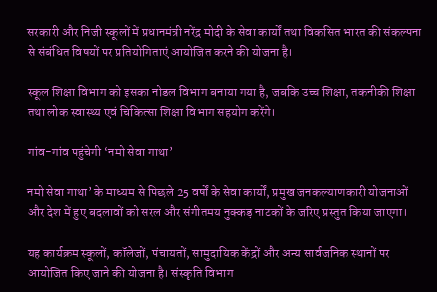सरकारी और निजी स्कूलों में प्रधानमंत्री नरेंद्र मोदी के सेवा कार्यों तथा विकसित भारत की संकल्पना से संबंधित विषयों पर प्रतियोगिताएं आयोजित करने की योजना है।

स्कूल शिक्षा विभाग को इसका नोडल विभाग बनाया गया है, जबकि उच्च शिक्षा, तकनीकी शिक्षा तथा लोक स्वास्थ्य एवं चिकित्सा शिक्षा विभाग सहयोग करेंगे।

गांव-गांव पहुंचेगी ‘नमो सेवा गाथा’

नमो सेवा गाथा’ के माध्यम से पिछले 25 वर्षों के सेवा कार्यों, प्रमुख जनकल्याणकारी योजनाओं और देश में हुए बदलावों को सरल और संगीतमय नुक्कड़ नाटकों के जरिए प्रस्तुत किया जाएगा।

यह कार्यक्रम स्कूलों, कॉलेजों, पंचायतों, सामुदायिक केंद्रों और अन्य सार्वजनिक स्थानों पर आयोजित किए जाने की योजना है। संस्कृति विभाग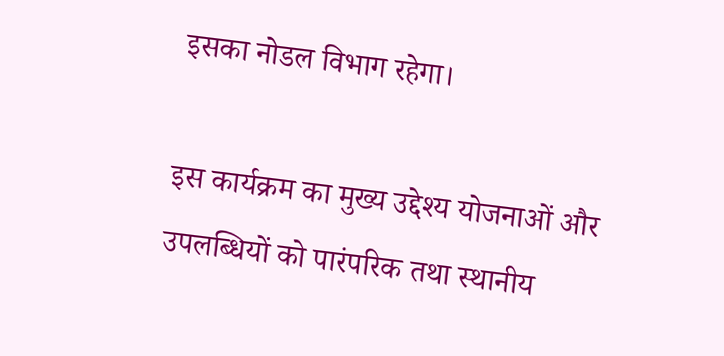इसका नोडल विभाग रहेगा।

इस कार्यक्रम का मुख्य उद्देश्य योजनाओं और उपलब्धियों को पारंपरिक तथा स्थानीय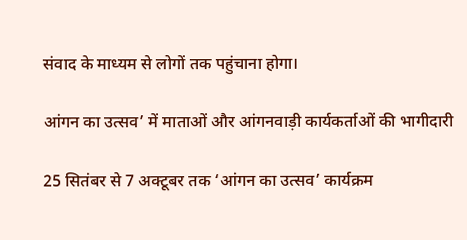संवाद के माध्यम से लोगों तक पहुंचाना होगा।

आंगन का उत्सव’ में माताओं और आंगनवाड़ी कार्यकर्ताओं की भागीदारी

25 सितंबर से 7 अक्टूबर तक ‘आंगन का उत्सव’ कार्यक्रम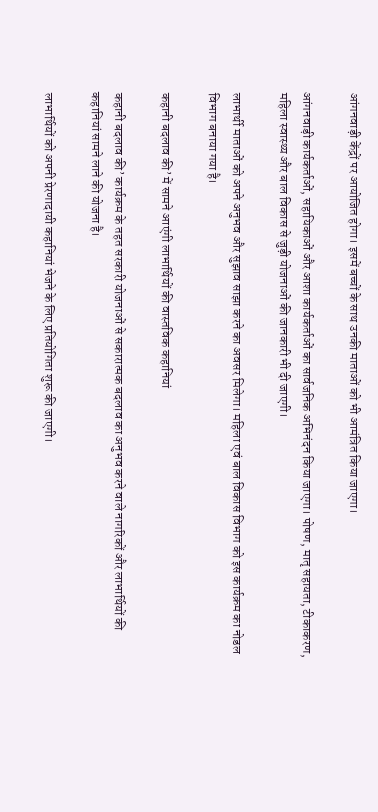आंगनवाड़ी केंद्रों पर आयोजित होगा। इसमें बच्चों के साथ उनकी माताओं को भी आमंत्रित किया जाएगा।

आंगनवाड़ी कार्यकर्ताओं, सहायिकाओं और आशा कार्यकर्ताओं का सार्वजनिक अभिनंदन किया जाएगा। पोषण, मातृ सहायता, टीकाकरण, महिला स्वास्थ्य और बाल विकास से जुड़ी योजनाओं की जानकारी भी दी जाएगी।

लाभार्थी माताओं को अपने अनुभव और सुझाव साझा करने का अवसर मिलेगा। महिला एवं बाल विकास विभाग को इस कार्यक्रम का नोडल विभाग बनाया गया है।

कहानी बदलाव की’ में सामने आएंगी लाभार्थियों की वास्तविक कहानियां

कहानी बदलाव की’ कार्यक्रम के तहत सरकारी योजनाओं से सकारात्मक बदलाव का अनुभव करने वाले नागरिकों और लाभार्थियों की कहानियां सामने लाने की योजना है।

लाभार्थियों को अपनी प्रेरणादायी कहानियां भेजने के लिए प्रतियोगिता शुरू की जाएगी।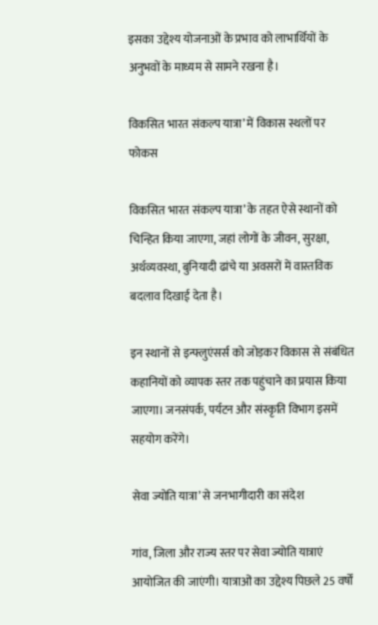इसका उद्देश्य योजनाओं के प्रभाव को लाभार्थियों के अनुभवों के माध्यम से सामने रखना है।

विकसित भारत संकल्प यात्रा’ में विकास स्थलों पर फोकस

विकसित भारत संकल्प यात्रा’ के तहत ऐसे स्थानों को चिन्हित किया जाएगा, जहां लोगों के जीवन, सुरक्षा, अर्थव्यवस्था, बुनियादी ढांचे या अवसरों में वास्तविक बदलाव दिखाई देता है।

इन स्थानों से इन्फ्लुएंसर्स को जोड़कर विकास से संबंधित कहानियों को व्यापक स्तर तक पहुंचाने का प्रयास किया जाएगा। जनसंपर्क, पर्यटन और संस्कृति विभाग इसमें सहयोग करेंगे।

सेवा ज्योति यात्रा’ से जनभागीदारी का संदेश

गांव, जिला और राज्य स्तर पर सेवा ज्योति यात्राएं आयोजित की जाएंगी। यात्राओं का उद्देश्य पिछले 25 वर्षों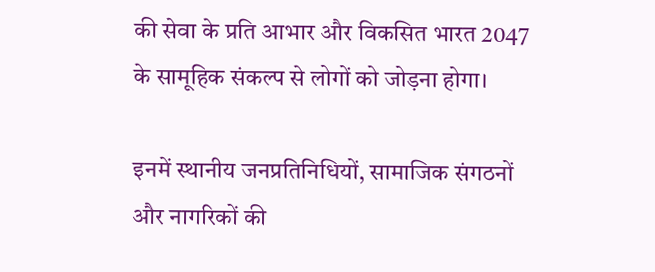की सेवा के प्रति आभार और विकसित भारत 2047 के सामूहिक संकल्प से लोगों को जोड़ना होगा।

इनमें स्थानीय जनप्रतिनिधियों, सामाजिक संगठनों और नागरिकों की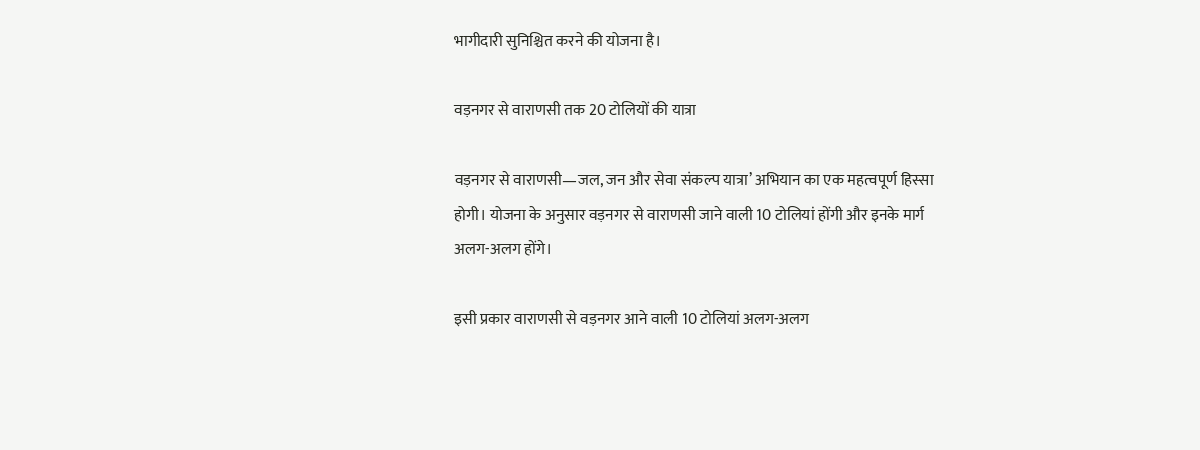भागीदारी सुनिश्चित करने की योजना है।

वड़नगर से वाराणसी तक 20 टोलियों की यात्रा

वड़नगर से वाराणसी—जल, जन और सेवा संकल्प यात्रा’ अभियान का एक महत्वपूर्ण हिस्सा होगी। योजना के अनुसार वड़नगर से वाराणसी जाने वाली 10 टोलियां होंगी और इनके मार्ग अलग-अलग होंगे।

इसी प्रकार वाराणसी से वड़नगर आने वाली 10 टोलियां अलग-अलग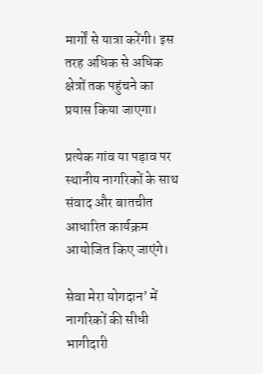मार्गों से यात्रा करेंगी। इस तरह अधिक से अधिक क्षेत्रों तक पहुंचने का प्रयास किया जाएगा।

प्रत्येक गांव या पड़ाव पर स्थानीय नागरिकों के साथ संवाद और बातचीत आधारित कार्यक्रम आयोजित किए जाएंगे।

सेवा मेरा योगदान’ में नागरिकों की सीधी भागीदारी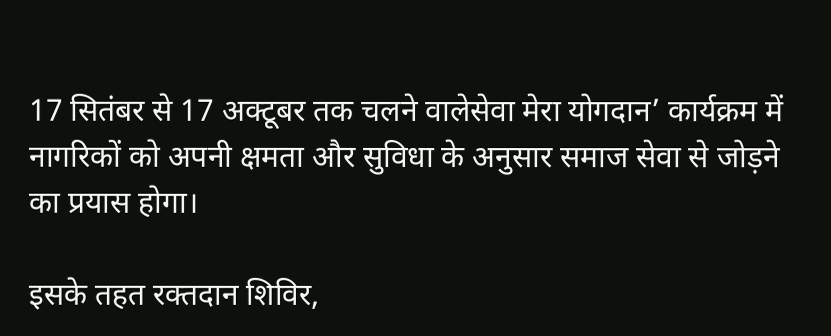17 सितंबर से 17 अक्टूबर तक चलने वालेसेवा मेरा योगदान’ कार्यक्रम में नागरिकों को अपनी क्षमता और सुविधा के अनुसार समाज सेवा से जोड़ने का प्रयास होगा।

इसके तहत रक्तदान शिविर,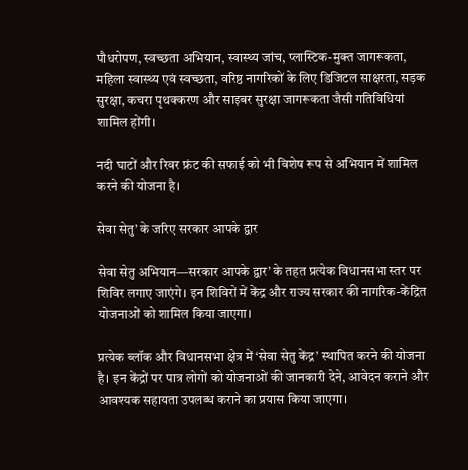पौधरोपण, स्वच्छता अभियान, स्वास्थ्य जांच, प्लास्टिक-मुक्त जागरूकता, महिला स्वास्थ्य एवं स्वच्छता, वरिष्ठ नागरिकों के लिए डिजिटल साक्षरता, सड़क सुरक्षा, कचरा पृथक्करण और साइबर सुरक्षा जागरूकता जैसी गतिविधियां शामिल होंगी।

नदी घाटों और रिवर फ्रंट की सफाई को भी विशेष रूप से अभियान में शामिल करने की योजना है।

सेवा सेतु’ के जरिए सरकार आपके द्वार

सेवा सेतु अभियान—सरकार आपके द्वार’ के तहत प्रत्येक विधानसभा स्तर पर शिविर लगाए जाएंगे। इन शिविरों में केंद्र और राज्य सरकार की नागरिक-केंद्रित योजनाओं को शामिल किया जाएगा।

प्रत्येक ब्लॉक और विधानसभा क्षेत्र में ‘सेवा सेतु केंद्र’ स्थापित करने की योजना है। इन केंद्रों पर पात्र लोगों को योजनाओं की जानकारी देने, आवेदन कराने और आवश्यक सहायता उपलब्ध कराने का प्रयास किया जाएगा।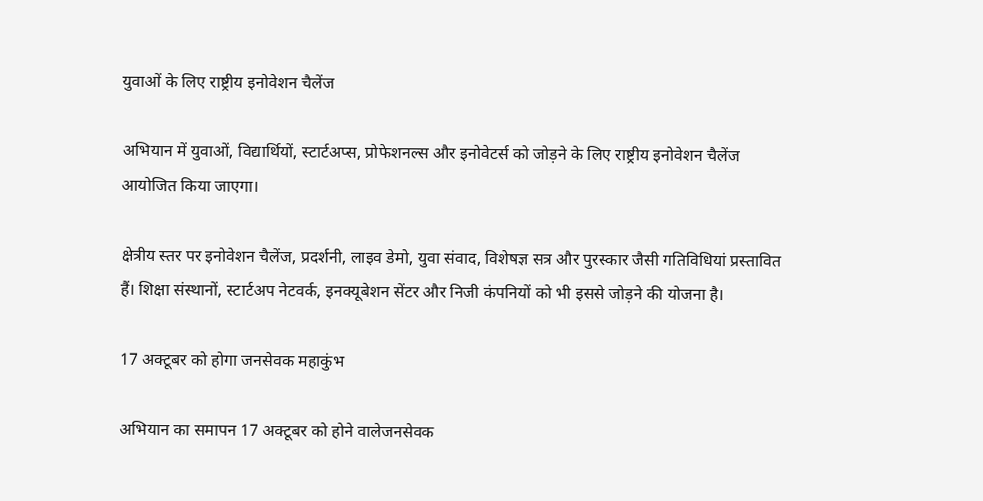युवाओं के लिए राष्ट्रीय इनोवेशन चैलेंज

अभियान में युवाओं, विद्यार्थियों, स्टार्टअप्स, प्रोफेशनल्स और इनोवेटर्स को जोड़ने के लिए राष्ट्रीय इनोवेशन चैलेंज आयोजित किया जाएगा।

क्षेत्रीय स्तर पर इनोवेशन चैलेंज, प्रदर्शनी, लाइव डेमो, युवा संवाद, विशेषज्ञ सत्र और पुरस्कार जैसी गतिविधियां प्रस्तावित हैं। शिक्षा संस्थानों, स्टार्टअप नेटवर्क, इनक्यूबेशन सेंटर और निजी कंपनियों को भी इससे जोड़ने की योजना है।

17 अक्टूबर को होगा जनसेवक महाकुंभ

अभियान का समापन 17 अक्टूबर को होने वालेजनसेवक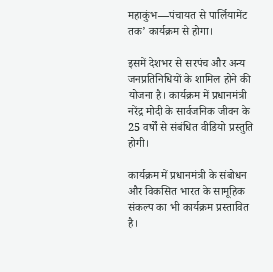महाकुंभ—पंचायत से पार्लियामेंट तक’ कार्यक्रम से होगा।

इसमें देशभर से सरपंच और अन्य जनप्रतिनिधियों के शामिल होने की योजना है। कार्यक्रम में प्रधानमंत्री नरेंद्र मोदी के सार्वजनिक जीवन के 25 वर्षों से संबंधित वीडियो प्रस्तुति होगी।

कार्यक्रम में प्रधानमंत्री के संबोधन और विकसित भारत के सामूहिक संकल्प का भी कार्यक्रम प्रस्तावित है।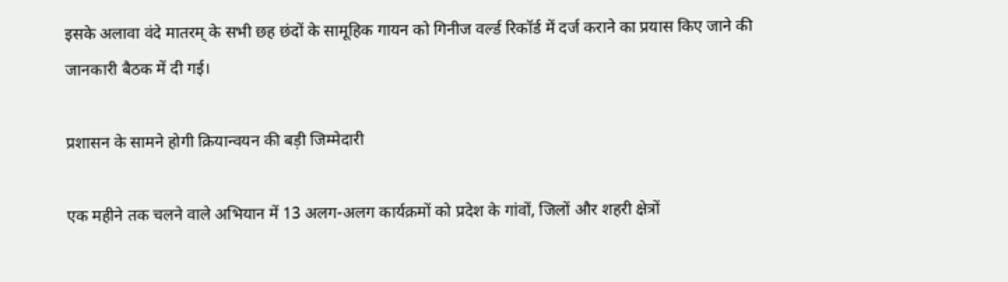इसके अलावा वंदे मातरम् के सभी छह छंदों के सामूहिक गायन को गिनीज वर्ल्ड रिकॉर्ड में दर्ज कराने का प्रयास किए जाने की जानकारी बैठक में दी गई।

प्रशासन के सामने होगी क्रियान्वयन की बड़ी जिम्मेदारी

एक महीने तक चलने वाले अभियान में 13 अलग-अलग कार्यक्रमों को प्रदेश के गांवों, जिलों और शहरी क्षेत्रों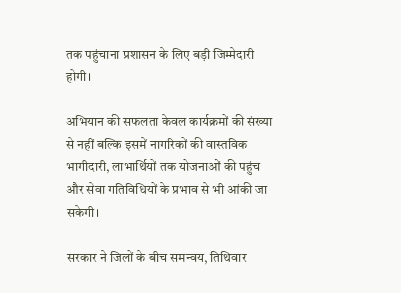तक पहुंचाना प्रशासन के लिए बड़ी जिम्मेदारी होगी।

अभियान की सफलता केवल कार्यक्रमों की संख्या से नहीं बल्कि इसमें नागरिकों की वास्तविक भागीदारी, लाभार्थियों तक योजनाओं की पहुंच और सेवा गतिविधियों के प्रभाव से भी आंकी जा सकेगी।

सरकार ने जिलों के बीच समन्वय, तिथिवार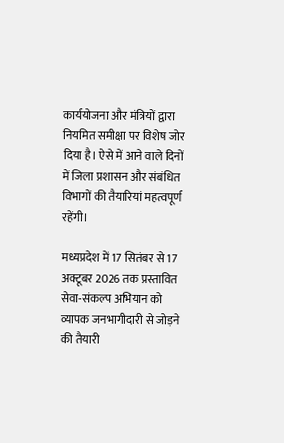कार्ययोजना और मंत्रियों द्वारा नियमित समीक्षा पर विशेष जोर दिया है। ऐसे में आने वाले दिनों में जिला प्रशासन और संबंधित विभागों की तैयारियां महत्वपूर्ण रहेंगी।

मध्यप्रदेश में 17 सितंबर से 17 अक्टूबर 2026 तक प्रस्तावित सेवा-संकल्प अभियान को व्यापक जनभागीदारी से जोड़ने की तैयारी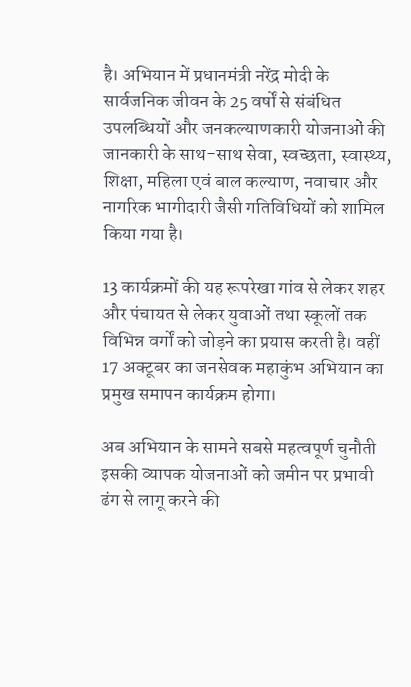है। अभियान में प्रधानमंत्री नरेंद्र मोदी के सार्वजनिक जीवन के 25 वर्षों से संबंधित उपलब्धियों और जनकल्याणकारी योजनाओं की जानकारी के साथ-साथ सेवा, स्वच्छता, स्वास्थ्य, शिक्षा, महिला एवं बाल कल्याण, नवाचार और नागरिक भागीदारी जैसी गतिविधियों को शामिल किया गया है।

13 कार्यक्रमों की यह रूपरेखा गांव से लेकर शहर और पंचायत से लेकर युवाओं तथा स्कूलों तक विभिन्न वर्गों को जोड़ने का प्रयास करती है। वहीं 17 अक्टूबर का जनसेवक महाकुंभ अभियान का प्रमुख समापन कार्यक्रम होगा।

अब अभियान के सामने सबसे महत्वपूर्ण चुनौती इसकी व्यापक योजनाओं को जमीन पर प्रभावी ढंग से लागू करने की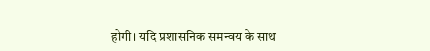होगी। यदि प्रशासनिक समन्वय के साथ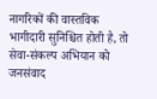नागरिकों की वास्तविक भागीदारी सुनिश्चित होती है, तो सेवा-संकल्प अभियान को जनसंवाद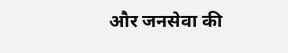और जनसेवा की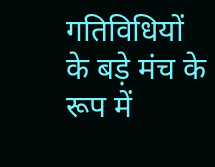गतिविधियों के बड़े मंच के रूप में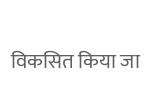विकसित किया जा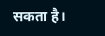सकता है।